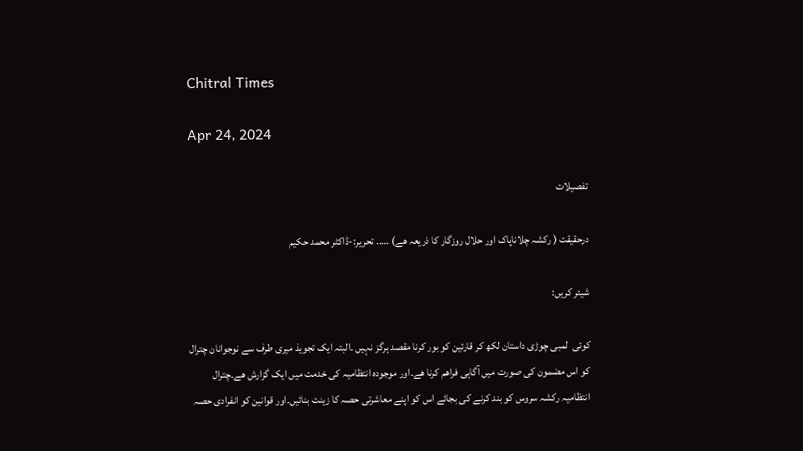Chitral Times

Apr 24, 2024

تفصيلات

درحقیقت ( رکشہ چلاناپاک اور حلال روزگار کا ذریعہ ھے) ….. تحریر:-ڈاکٹر محمد حکیم

شیئر کریں:

کوئی  لمبی چوڑی داستان لکھ کر قارئین کو بور کرنا مقصد ہرگز نہیں ۔البتہ ایک تجویذ میری طرف سے نوجوانان چترال کو اس مضمون کی صورت میں آگاہی فراھم کرنا ھے۔اور موجودہ انتظامیہ کی خدمت میں ایک گزارش ھے۔چترال انتظامیہ رکشہ سروس کو بند کرنے کی بجائے اس کو اپنے معاشرتی حصہ کا زینت بنائیں۔اور قوانین کو انفرادی حصہ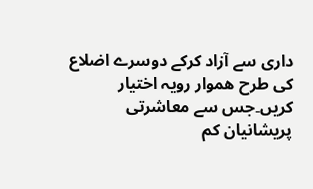داری سے آزاد کرکے دوسرے اضلاع کی طرح ھموار رویہ اختیار کریں۔جس سے معاشرتی  پریشانیان کم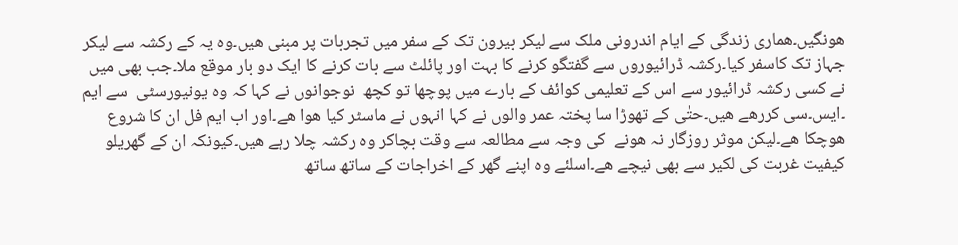ھونگیں۔ھماری زندگی کے ایام اندرونی ملک سے لیکر بیرون تک کے سفر میں تجربات پر مبنی ھیں۔وہ یہ کے رکشہ سے لیکر جہاز تک کاسفر کیا۔رکشہ ڈرائیوروں سے گفتگو کرنے کا بہت اور پائلٹ سے بات کرنے کا ایک دو بار موقع ملا۔جب بھی میں نے کسی رکشہ ڈرائیور سے اس کے تعلیمی کوائف کے بارے میں پوچھا تو کچھ  نوجوانوں نے کہا کہ وہ یونیورسٹی  سے ایم ۔ایس۔سی کررھے ھیں۔حتٰی کے تھوڑا سا پختہ عمر والوں نے کہا انہوں نے ماسٹر کیا ھوا ھے۔اور اب ایم فل ان کا شروع ھوچکا ھے۔لیکن موثر روزگار نہ ھونے  کی وجہ سے مطالعہ سے وقت بچاکر وہ رکشہ چلا رہے ھیں۔کیونکہ ان کے گھریلو کیفیت غربت کی لکیر سے بھی نیچے ھے۔اسلئے وہ اپنے گھر کے اخراجات کے ساتھ ساتھ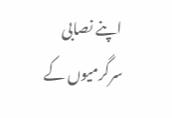اپنے نصابی سرگرمیوں کے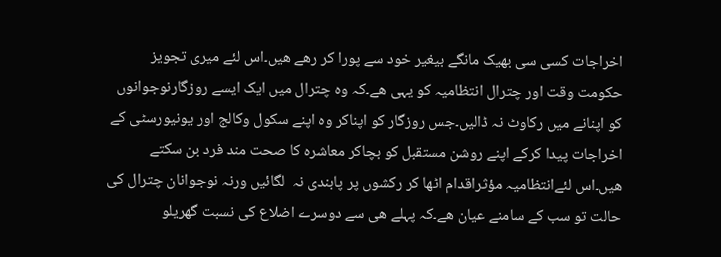اخراجات کسی سی بھیک مانگے بیغیر خود سے پورا کر رھے ھیں۔اس لئے میری تجویز حکومت وقت اور چترال انتظامیہ کو یہی ھے۔کہ وہ چترال میں ایک ایسے روزگارنوجوانوں کو اپنانے میں رکاوٹ نہ ڈالیں۔جس روزگار کو اپناکر وہ اپنے سکول وکالج اور یونیورسٹی کے اخراجات پیدا کرکے اپنے روشن مستقبل کو بچاکر معاشرہ کا صحت مند فرد بن سکتے ھیں۔اس لئےانتظامیہ مؤثراقدام اٹھا کر رکشوں پر پابندی نہ  لگائیں ورنہ نوجوانان چترال کی حالت تو سب کے سامنے عیان ھے۔کہ پہلے ھی سے دوسرے اضلاع کی نسبت گھریلو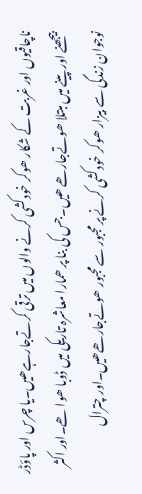ناچاقیوں اور غربت کے شکار ھوکر خودکشی کرنے والوں میں ترقی کرتےجارہےھیں۔یا چرس اور پاؤڈر بیجھنے اور پینے میں مبتلا ھوتےجارھے ھیں۔جس کی بنا پر ھمارا معاشرہ تاریکی میں ڈوبا ھوا ھے۔اور اکثر نوجوان زندگی سے بیزار ھوکر خودکشی کرنے پر مجبور سے مجبور ھوتےجارھےھیں۔اور چترال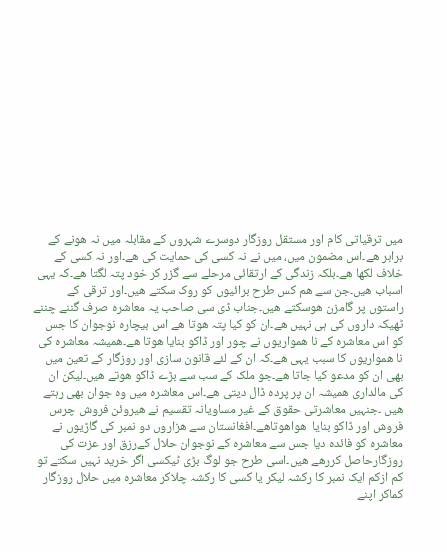میں ترقیاتی کام اور مستقل روزگار دوسرے شہروں کے مقابلہ میں نہ ھونے کے برابر ھے۔اس مضمون میں، میں نے نہ کسی کی حمایت کی ھے۔اور نہ کسی کے خلاف لکھا ھے۔بلکہ زندگی کے ارتقائی مرحلے سے گزر کر خود پتہ لگتا ھے۔کہ یہی اسباب ھیں۔جن سے ھم کس طرح برائیوں کو روک سکتے ھیں۔اور ترقی کے راستوں پر گامزن ھوسکتے ھیں۔جناب ڈی سی صاحب یہ معاشرہ صرف گننے چننے ٹھیکہ داروں کی ہی نہیں ھے۔ان کو کیا پتہ ھوتا ھے اس بیچارہ نوجوان کا جس کو اس معاشرہ کے نا ھمواریوں نے چور اور ڈاکو بنایا ھوتا ھے۔ھمیشہ معاشرہ کی نا ھمواریوں کا سبب یہی ھے۔کہ ان کے لئے قانون سازی اور روزگار کے تعین میں بھی ان کو مدعو کیا جاتا ھے۔جو ملک کے سب سے بڑے ڈاکو ھوتے ھیں۔لیکن ان کی مالداری ھمیشہ ان پر پردہ ڈال دیتی ھے۔اس معاشرہ میں وہ جوان بھی رہتے ھیں ۔جنہیں معاشرتی حقوق کے غیر مساویانہ تقسیم نے ھیروئن فروش چرس فروش اور ڈاکو بنایا  ھواھوتاھے۔افغانستان سے ھزاروں دو نمبر کی گاڑیوں نے معاشرہ کو فائدہ دیا جس سے معاشرہ کے نوجوان حلال کےرزق اور عزت کی روزگارحاصل کررھے ھیں۔اسی طرح جو لوگ بڑی ٹیکسی اگر خرید نہیں سکتے تو کم ازکم ایک نمبر کا رکشہ لیکر یا کسی کا رکشہ چلاکر معاشرہ میں حلال روزگار کماکر اپنے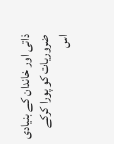ذاتی اور خاندان کے بنیادی ضروریات کو پورا کرکے اس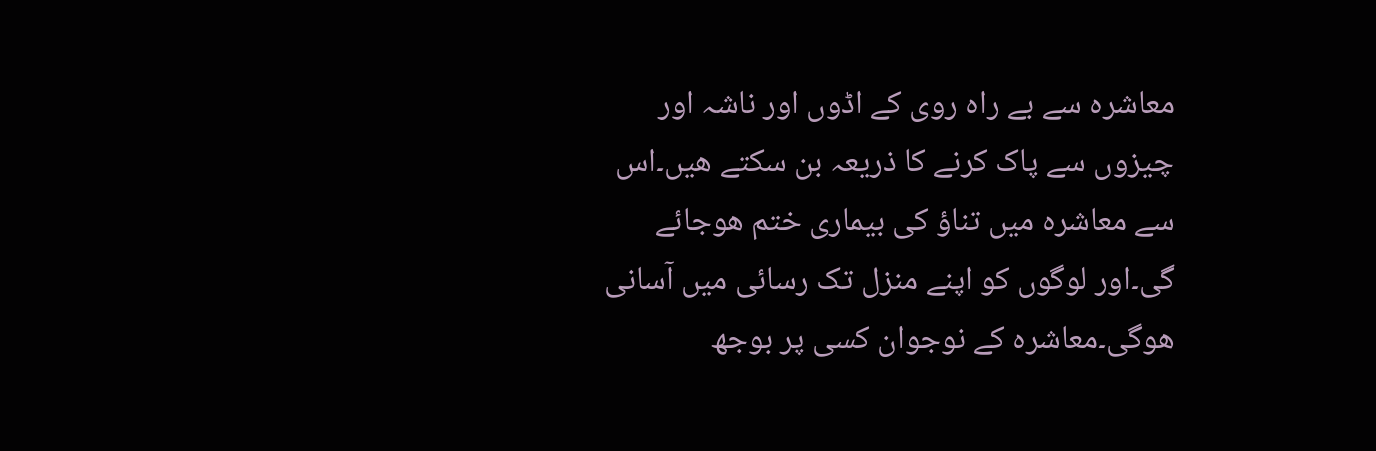معاشرہ سے بے راہ روی کے اڈوں اور ناشہ اور چیزوں سے پاک کرنے کا ذریعہ بن سکتے ھیں۔اس سے معاشرہ میں تناؤ کی بیماری ختم ھوجائے گی۔اور لوگوں کو اپنے منزل تک رسائی میں آسانی ھوگی۔معاشرہ کے نوجوان کسی پر بوجھ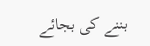بننے کی بجائے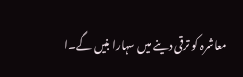معاشرہ کو ترقی دینے میں سہارا بنیں گے۔ا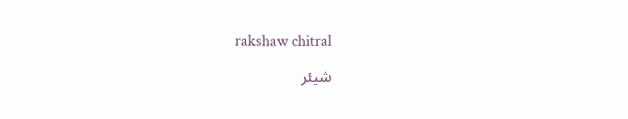rakshaw chitral

شیئر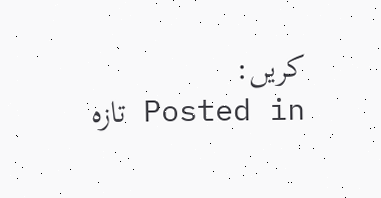کریں:
Posted in تازہ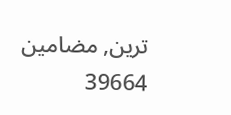ترین, مضامین
39664